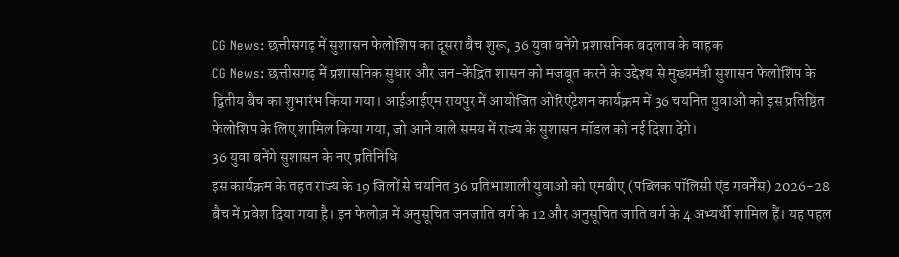CG News: छत्तीसगढ़ में सुशासन फेलोशिप का दूसरा बैच शुरू, 36 युवा बनेंगे प्रशासनिक बदलाव के वाहक
CG News: छत्तीसगढ़ में प्रशासनिक सुधार और जन-केंद्रित शासन को मजबूत करने के उद्देश्य से मुख्यमंत्री सुशासन फेलोशिप के द्वितीय बैच का शुभारंभ किया गया। आईआईएम रायपुर में आयोजित ओरिएंटेशन कार्यक्रम में 36 चयनित युवाओं को इस प्रतिष्ठित फेलोशिप के लिए शामिल किया गया, जो आने वाले समय में राज्य के सुशासन मॉडल को नई दिशा देंगे।
36 युवा बनेंगे सुशासन के नए प्रतिनिधि
इस कार्यक्रम के तहत राज्य के 19 जिलों से चयनित 36 प्रतिभाशाली युवाओं को एमबीए (पब्लिक पॉलिसी एंड गवर्नेंस) 2026-28 बैच में प्रवेश दिया गया है। इन फेलोज़ में अनुसूचित जनजाति वर्ग के 12 और अनुसूचित जाति वर्ग के 4 अभ्यर्थी शामिल हैं। यह पहल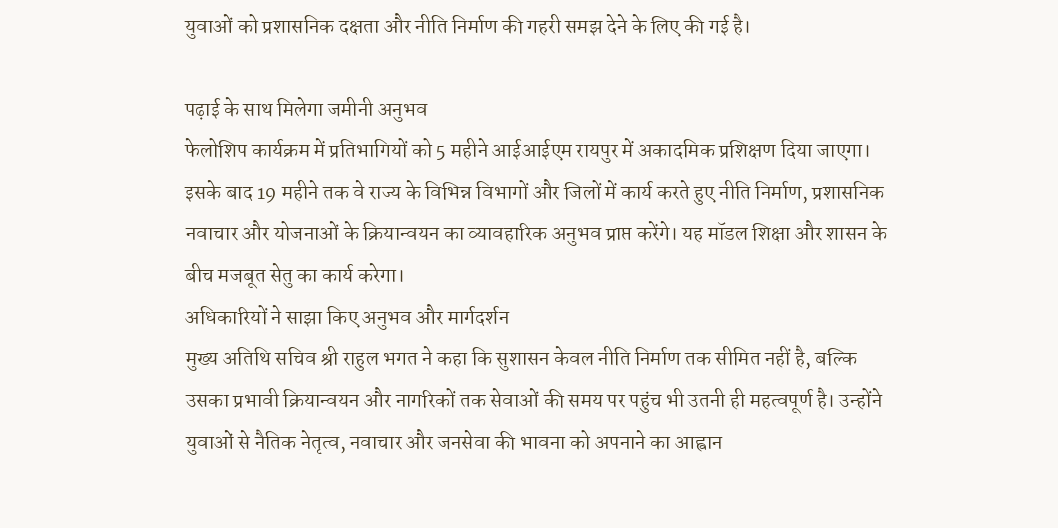युवाओं को प्रशासनिक दक्षता और नीति निर्माण की गहरी समझ देने के लिए की गई है।

पढ़ाई के साथ मिलेगा जमीनी अनुभव
फेलोशिप कार्यक्रम में प्रतिभागियों को 5 महीने आईआईएम रायपुर में अकादमिक प्रशिक्षण दिया जाएगा। इसके बाद 19 महीने तक वे राज्य के विभिन्न विभागों और जिलों में कार्य करते हुए नीति निर्माण, प्रशासनिक नवाचार और योजनाओं के क्रियान्वयन का व्यावहारिक अनुभव प्राप्त करेंगे। यह मॉडल शिक्षा और शासन के बीच मजबूत सेतु का कार्य करेगा।
अधिकारियों ने साझा किए अनुभव और मार्गदर्शन
मुख्य अतिथि सचिव श्री राहुल भगत ने कहा कि सुशासन केवल नीति निर्माण तक सीमित नहीं है, बल्कि उसका प्रभावी क्रियान्वयन और नागरिकों तक सेवाओं की समय पर पहुंच भी उतनी ही महत्वपूर्ण है। उन्होंने युवाओं से नैतिक नेतृत्व, नवाचार और जनसेवा की भावना को अपनाने का आह्वान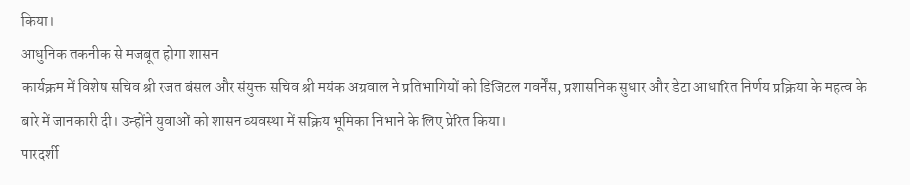किया।
आधुनिक तकनीक से मजबूत होगा शासन
कार्यक्रम में विशेष सचिव श्री रजत बंसल और संयुक्त सचिव श्री मयंक अग्रवाल ने प्रतिभागियों को डिजिटल गवर्नेंस, प्रशासनिक सुधार और डेटा आधारित निर्णय प्रक्रिया के महत्व के बारे में जानकारी दी। उन्होंने युवाओं को शासन व्यवस्था में सक्रिय भूमिका निभाने के लिए प्रेरित किया।
पारदर्शी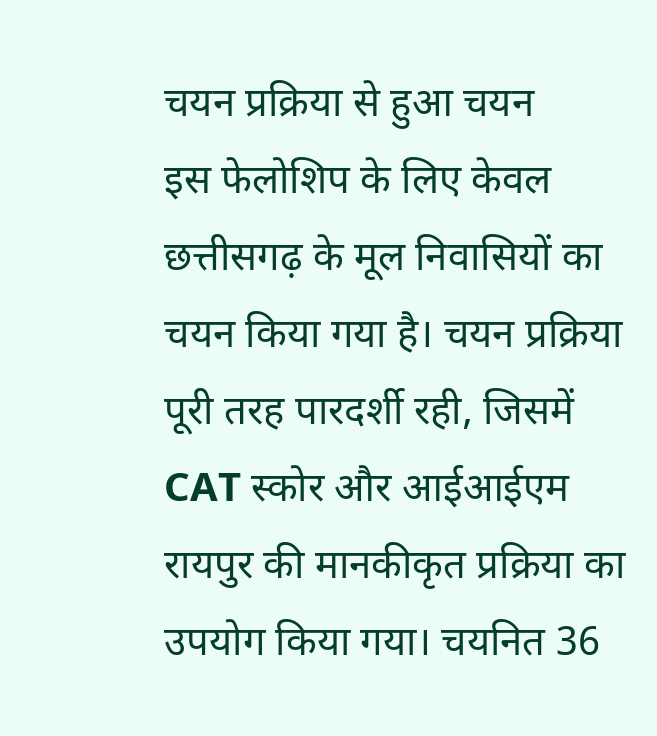चयन प्रक्रिया से हुआ चयन
इस फेलोशिप के लिए केवल छत्तीसगढ़ के मूल निवासियों का चयन किया गया है। चयन प्रक्रिया पूरी तरह पारदर्शी रही, जिसमें CAT स्कोर और आईआईएम रायपुर की मानकीकृत प्रक्रिया का उपयोग किया गया। चयनित 36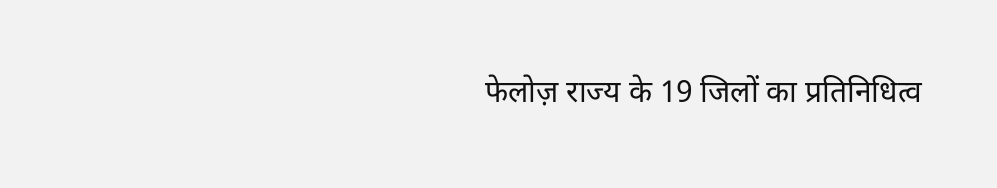फेलोज़ राज्य के 19 जिलों का प्रतिनिधित्व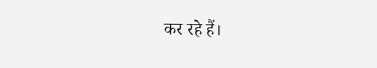कर रहे हैं।